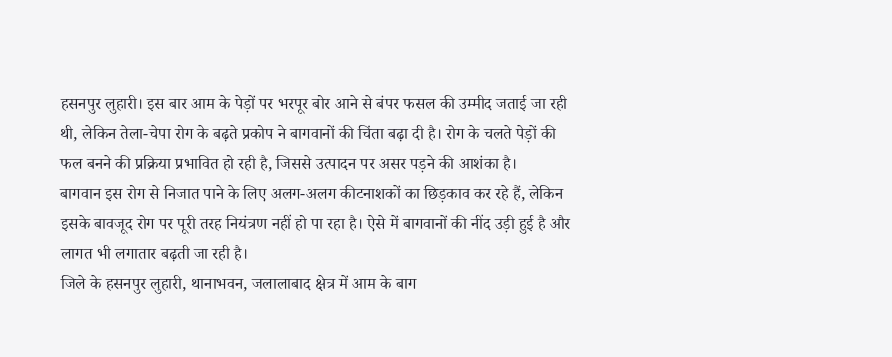हसनपुर लुहारी। इस बार आम के पेड़ों पर भरपूर बोर आने से बंपर फसल की उम्मीद जताई जा रही थी, लेकिन तेला-चेपा रोग के बढ़ते प्रकोप ने बागवानों की चिंता बढ़ा दी है। रोग के चलते पेड़ों की फल बनने की प्रक्रिया प्रभावित हो रही है, जिससे उत्पादन पर असर पड़ने की आशंका है।
बागवान इस रोग से निजात पाने के लिए अलग-अलग कीटनाशकों का छिड़काव कर रहे हैं, लेकिन इसके बावजूद रोग पर पूरी तरह नियंत्रण नहीं हो पा रहा है। ऐसे में बागवानों की नींद उड़ी हुई है और लागत भी लगातार बढ़ती जा रही है।
जिले के हसनपुर लुहारी, थानाभवन, जलालाबाद क्षेत्र में आम के बाग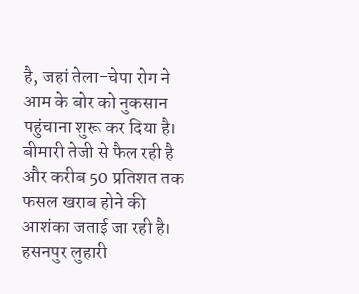है, जहां तेला-चेपा रोग ने आम के बोर को नुकसान पहुंचाना शुरू कर दिया है। बीमारी तेजी से फैल रही है और करीब 50 प्रतिशत तक फसल खराब होने की आशंका जताई जा रही है।
हसनपुर लुहारी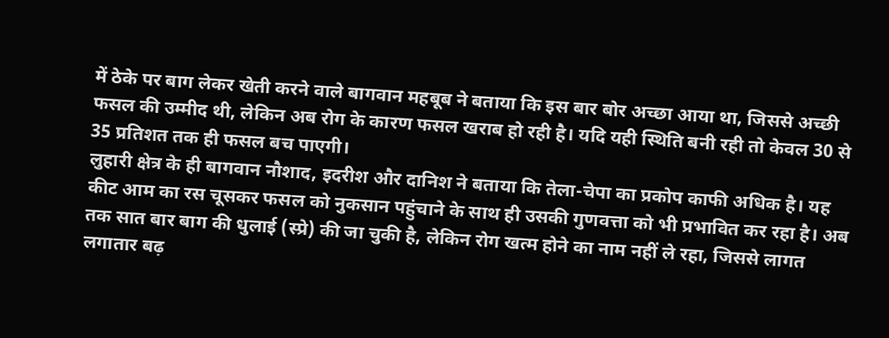में ठेके पर बाग लेकर खेती करने वाले बागवान महबूब ने बताया कि इस बार बोर अच्छा आया था, जिससे अच्छी फसल की उम्मीद थी, लेकिन अब रोग के कारण फसल खराब हो रही है। यदि यही स्थिति बनी रही तो केवल 30 से 35 प्रतिशत तक ही फसल बच पाएगी।
लुहारी क्षेत्र के ही बागवान नौशाद, इदरीश और दानिश ने बताया कि तेला-चेपा का प्रकोप काफी अधिक है। यह कीट आम का रस चूसकर फसल को नुकसान पहुंचाने के साथ ही उसकी गुणवत्ता को भी प्रभावित कर रहा है। अब तक सात बार बाग की धुलाई (स्प्रे) की जा चुकी है, लेकिन रोग खत्म होने का नाम नहीं ले रहा, जिससे लागत लगातार बढ़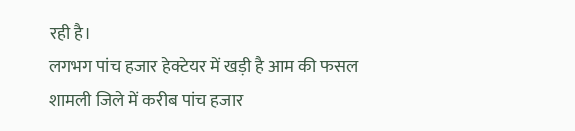रही है।
लगभग पांच हजार हेक्टेयर में खड़ी है आम की फसल
शामली जिले में करीब पांच हजार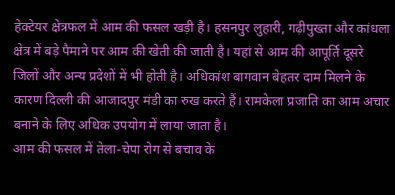हेक्टेयर क्षेत्रफल में आम की फसल खड़ी है। हसनपुर लुहारी, गढ़ीपुख्ता और कांधला क्षेत्र में बड़े पैमाने पर आम की खेती की जाती है। यहां से आम की आपूर्ति दूसरे जिलों और अन्य प्रदेशों में भी होती है। अधिकांश बागवान बेहतर दाम मिलने के कारण दिल्ली की आजादपुर मंडी का रुख करते हैं। रामकेला प्रजाति का आम अचार बनाने के लिए अधिक उपयोग में लाया जाता है।
आम की फसल में तेला-चेपा रोग से बचाव के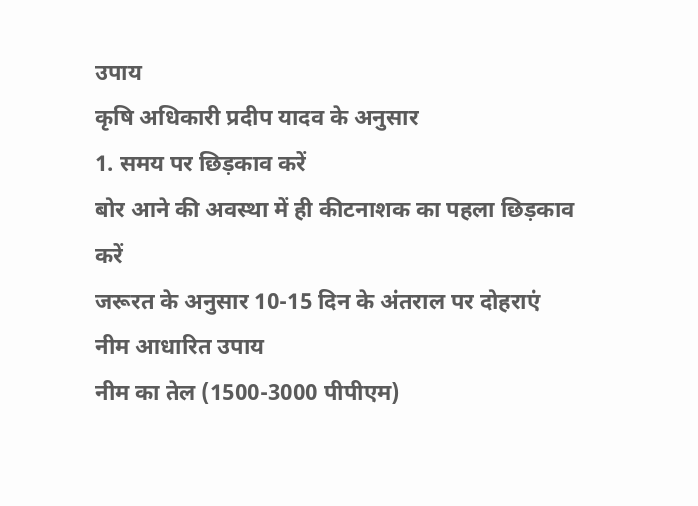उपाय
कृषि अधिकारी प्रदीप यादव के अनुसार
1. समय पर छिड़काव करें
बोर आने की अवस्था में ही कीटनाशक का पहला छिड़काव करें
जरूरत के अनुसार 10-15 दिन के अंतराल पर दोहराएं
नीम आधारित उपाय
नीम का तेल (1500-3000 पीपीएम)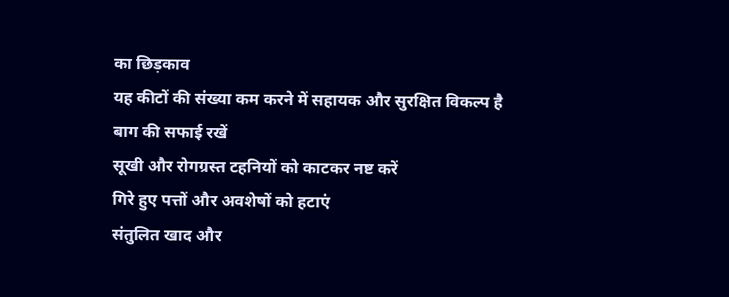का छिड़काव
यह कीटों की संख्या कम करने में सहायक और सुरक्षित विकल्प है
बाग की सफाई रखें
सूखी और रोगग्रस्त टहनियों को काटकर नष्ट करें
गिरे हुए पत्तों और अवशेषों को हटाएं
संतुलित खाद और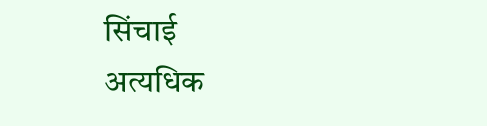सिंचाई
अत्यधिक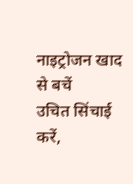नाइट्रोजन खाद से बचें
उचित सिंचाई करें,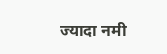ज्यादा नमी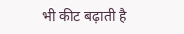भी कीट बढ़ाती है